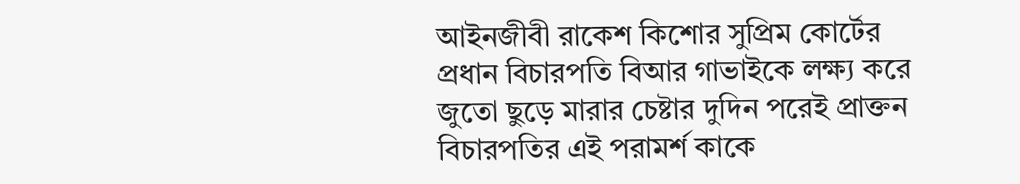আইনজীবী রাকেশ কিশোর সুপ্রিম কোর্টের প্রধান বিচারপতি বিআর গাভাইকে লক্ষ্য করে জুতো ছুড়ে মারার চেষ্টার দুদিন পরেই প্রাক্তন বিচারপতির এই পরামর্শ কাকে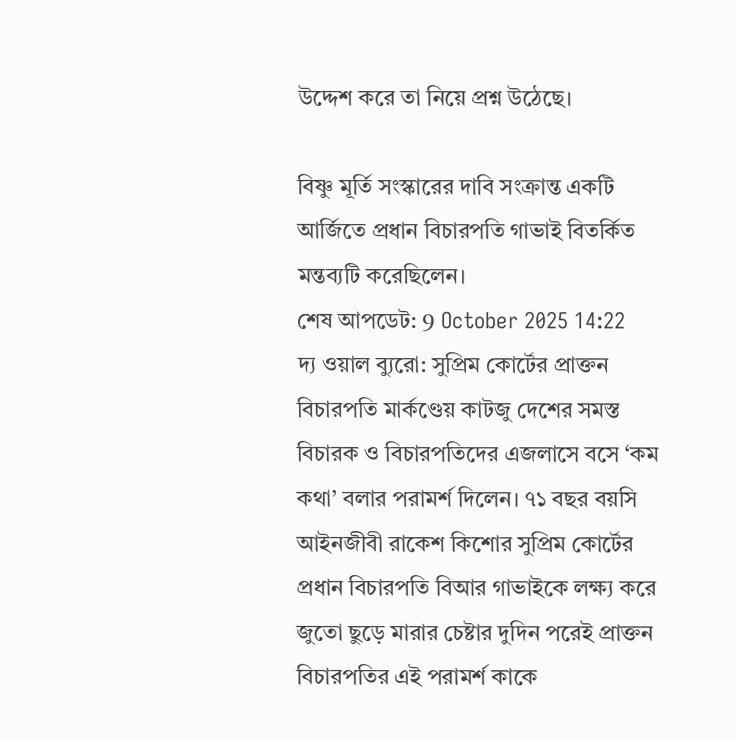উদ্দেশ করে তা নিয়ে প্রশ্ন উঠেছে।

বিষ্ণু মূর্তি সংস্কারের দাবি সংক্রান্ত একটি আর্জিতে প্রধান বিচারপতি গাভাই বিতর্কিত মন্তব্যটি করেছিলেন।
শেষ আপডেট: 9 October 2025 14:22
দ্য ওয়াল ব্যুরো: সুপ্রিম কোর্টের প্রাক্তন বিচারপতি মার্কণ্ডেয় কাটজু দেশের সমস্ত বিচারক ও বিচারপতিদের এজলাসে বসে ‘কম কথা’ বলার পরামর্শ দিলেন। ৭১ বছর বয়সি আইনজীবী রাকেশ কিশোর সুপ্রিম কোর্টের প্রধান বিচারপতি বিআর গাভাইকে লক্ষ্য করে জুতো ছুড়ে মারার চেষ্টার দুদিন পরেই প্রাক্তন বিচারপতির এই পরামর্শ কাকে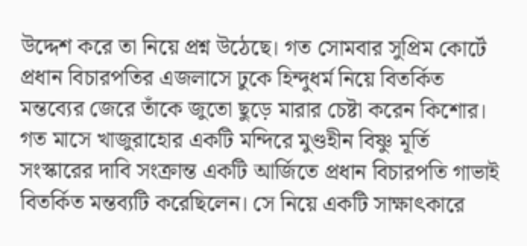উদ্দেশ করে তা নিয়ে প্রশ্ন উঠেছে। গত সোমবার সুপ্রিম কোর্টে প্রধান বিচারপতির এজলাসে ঢুকে হিন্দুধর্ম নিয়ে বিতর্কিত মন্তব্যের জেরে তাঁকে জুতো ছুড়ে মারার চেষ্টা করেন কিশোর।
গত মাসে খাজুরাহোর একটি মন্দিরে মুণ্ডহীন বিষ্ণু মূর্তি সংস্কারের দাবি সংক্রান্ত একটি আর্জিতে প্রধান বিচারপতি গাভাই বিতর্কিত মন্তব্যটি করেছিলেন। সে নিয়ে একটি সাক্ষাৎকারে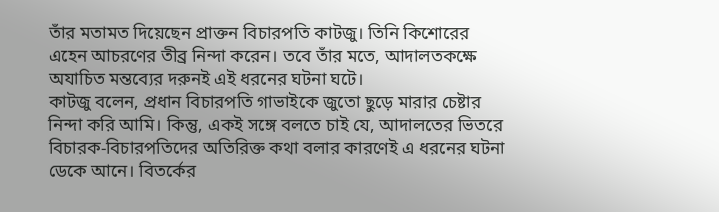তাঁর মতামত দিয়েছেন প্রাক্তন বিচারপতি কাটজু। তিনি কিশোরের এহেন আচরণের তীব্র নিন্দা করেন। তবে তাঁর মতে, আদালতকক্ষে অযাচিত মন্তব্যের দরুনই এই ধরনের ঘটনা ঘটে।
কাটজু বলেন, প্রধান বিচারপতি গাভাইকে জুতো ছুড়ে মারার চেষ্টার নিন্দা করি আমি। কিন্তু, একই সঙ্গে বলতে চাই যে, আদালতের ভিতরে বিচারক-বিচারপতিদের অতিরিক্ত কথা বলার কারণেই এ ধরনের ঘটনা ডেকে আনে। বিতর্কের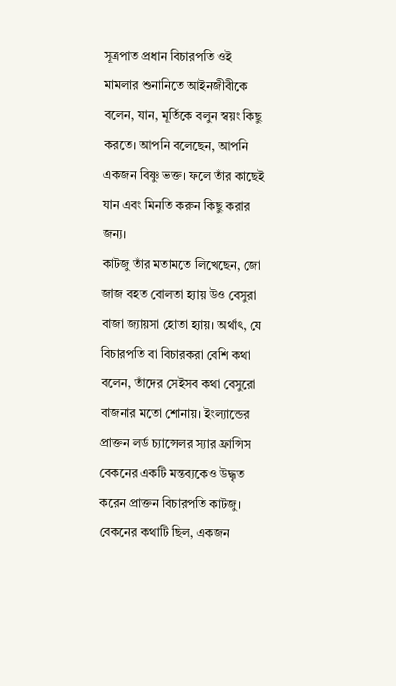সূত্রপাত প্রধান বিচারপতি ওই মামলার শুনানিতে আইনজীবীকে বলেন, যান, মূর্তিকে বলুন স্বয়ং কিছু করতে। আপনি বলেছেন, আপনি একজন বিষ্ণু ভক্ত। ফলে তাঁর কাছেই যান এবং মিনতি করুন কিছু করার জন্য।
কাটজু তাঁর মতামতে লিখেছেন, জো জাজ বহত বোলতা হ্যায় উও বেসুরা বাজা জ্যায়সা হোতা হ্যায়। অর্থাৎ, যে বিচারপতি বা বিচারকরা বেশি কথা বলেন, তাঁদের সেইসব কথা বেসুরো বাজনার মতো শোনায়। ইংল্যান্ডের প্রাক্তন লর্ড চ্যান্সেলর স্যার ফ্রান্সিস বেকনের একটি মন্তব্যকেও উদ্ধৃত করেন প্রাক্তন বিচারপতি কাটজু। বেকনের কথাটি ছিল, একজন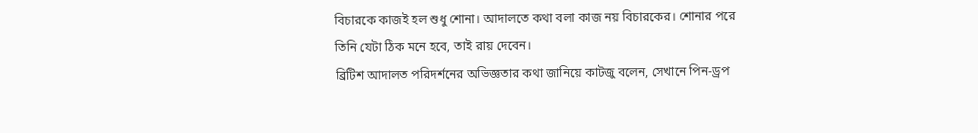বিচারকে কাজই হল শুধু শোনা। আদালতে কথা বলা কাজ নয় বিচারকের। শোনার পরে তিনি যেটা ঠিক মনে হবে, তাই রায় দেবেন।
ব্রিটিশ আদালত পরিদর্শনের অভিজ্ঞতার কথা জানিয়ে কাটজু বলেন, সেখানে পিন-ড্রপ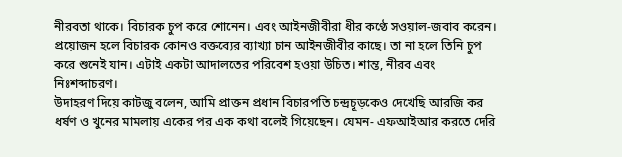নীরবতা থাকে। বিচারক চুপ করে শোনেন। এবং আইনজীবীরা ধীর কণ্ঠে সওয়াল-জবাব করেন। প্রয়োজন হলে বিচারক কোনও বক্তব্যের ব্যাখ্যা চান আইনজীবীর কাছে। তা না হলে তিনি চুপ করে শুনেই যান। এটাই একটা আদালতের পরিবেশ হওয়া উচিত। শান্ত, নীরব এবং নিঃশব্দাচরণ।
উদাহরণ দিয়ে কাটজু বলেন, আমি প্রাক্তন প্রধান বিচারপতি চন্দ্রচূড়কেও দেখেছি আরজি কর ধর্ষণ ও খুনের মামলায় একের পর এক কথা বলেই গিয়েছেন। যেমন- এফআইআর করতে দেরি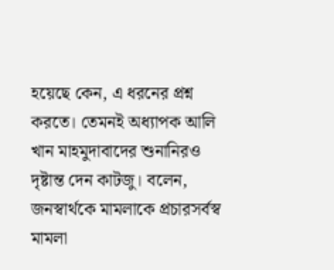হয়েছে কেন, এ ধরনের প্রশ্ন করতে। তেমনই অধ্যাপক আলি খান মাহমুদাবাদের শুনানিরও দৃষ্টান্ত দেন কাটজু। বলেন, জনস্বার্থকে মামলাকে প্রচারসর্বস্ব মামলা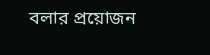বলার প্রয়োজন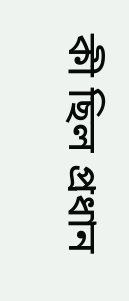কী ছিল প্রধান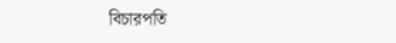বিচারপতি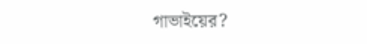গাভাইয়ের?